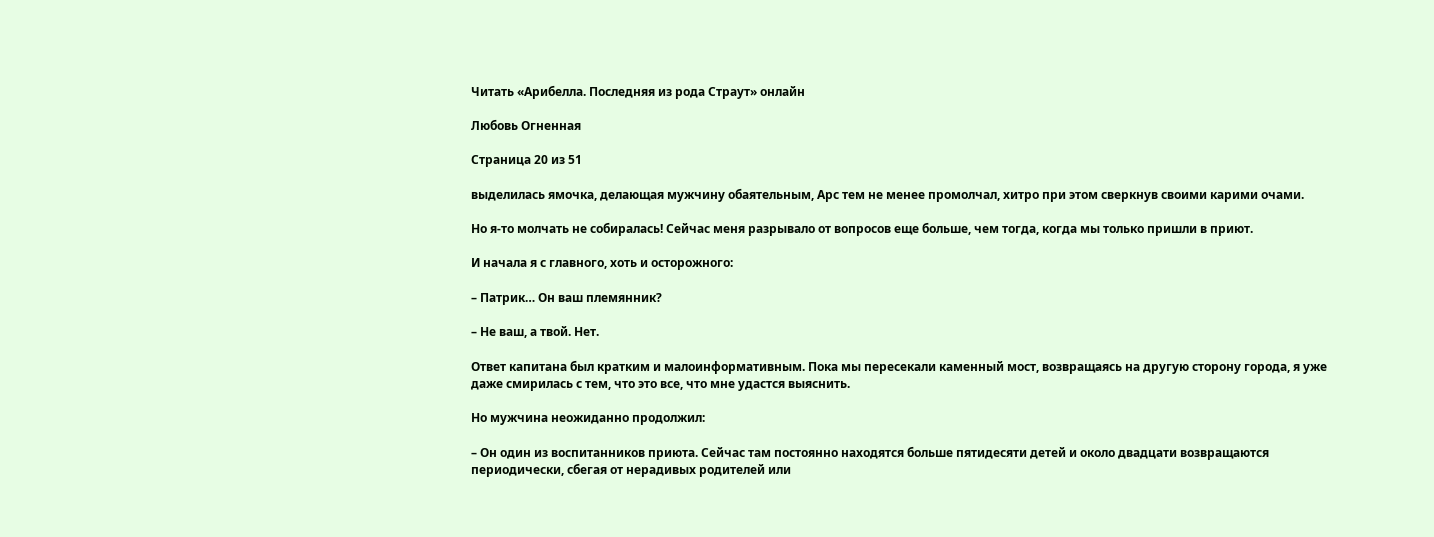Читать «Арибелла. Последняя из рода Страут» онлайн

Любовь Огненная

Страница 20 из 51

выделилась ямочка, делающая мужчину обаятельным, Арс тем не менее промолчал, хитро при этом сверкнув своими карими очами.

Но я-то молчать не собиралась! Сейчас меня разрывало от вопросов еще больше, чем тогда, когда мы только пришли в приют.

И начала я с главного, хоть и осторожного:

– Патрик… Он ваш племянник?

– Не ваш, а твой. Нет.

Ответ капитана был кратким и малоинформативным. Пока мы пересекали каменный мост, возвращаясь на другую сторону города, я уже даже смирилась с тем, что это все, что мне удастся выяснить.

Но мужчина неожиданно продолжил:

– Он один из воспитанников приюта. Сейчас там постоянно находятся больше пятидесяти детей и около двадцати возвращаются периодически, сбегая от нерадивых родителей или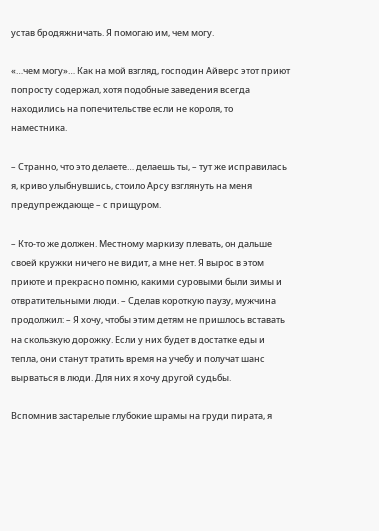устав бродяжничать. Я помогаю им, чем могу.

«…чем могу»… Как на мой взгляд, господин Айверс этот приют попросту содержал, хотя подобные заведения всегда находились на попечительстве если не короля, то наместника.

– Странно, что это делаете… делаешь ты, – тут же исправилась я, криво улыбнувшись, стоило Арсу взглянуть на меня предупреждающе – с прищуром.

– Кто-то же должен. Местному маркизу плевать, он дальше своей кружки ничего не видит, а мне нет. Я вырос в этом приюте и прекрасно помню, какими суровыми были зимы и отвратительными люди. – Сделав короткую паузу, мужчина продолжил: – Я хочу, чтобы этим детям не пришлось вставать на скользкую дорожку. Если у них будет в достатке еды и тепла, они станут тратить время на учебу и получат шанс вырваться в люди. Для них я хочу другой судьбы.

Вспомнив застарелые глубокие шрамы на груди пирата, я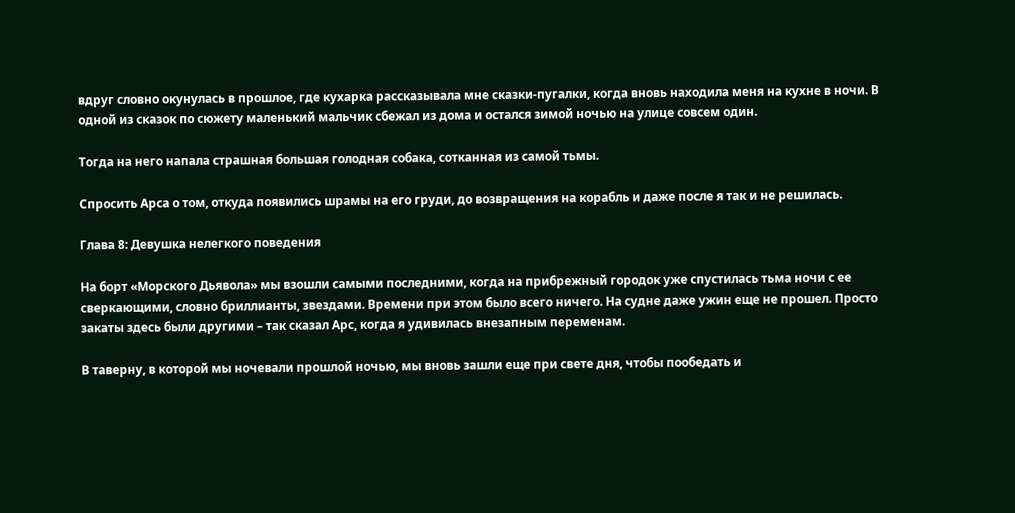вдруг словно окунулась в прошлое, где кухарка рассказывала мне сказки-пугалки, когда вновь находила меня на кухне в ночи. В одной из сказок по сюжету маленький мальчик сбежал из дома и остался зимой ночью на улице совсем один.

Тогда на него напала страшная большая голодная собака, сотканная из самой тьмы.

Спросить Арса о том, откуда появились шрамы на его груди, до возвращения на корабль и даже после я так и не решилась.

Глава 8: Девушка нелегкого поведения

На борт «Морского Дьявола» мы взошли самыми последними, когда на прибрежный городок уже спустилась тьма ночи с ее сверкающими, словно бриллианты, звездами. Времени при этом было всего ничего. На судне даже ужин еще не прошел. Просто закаты здесь были другими – так сказал Арс, когда я удивилась внезапным переменам.

В таверну, в которой мы ночевали прошлой ночью, мы вновь зашли еще при свете дня, чтобы пообедать и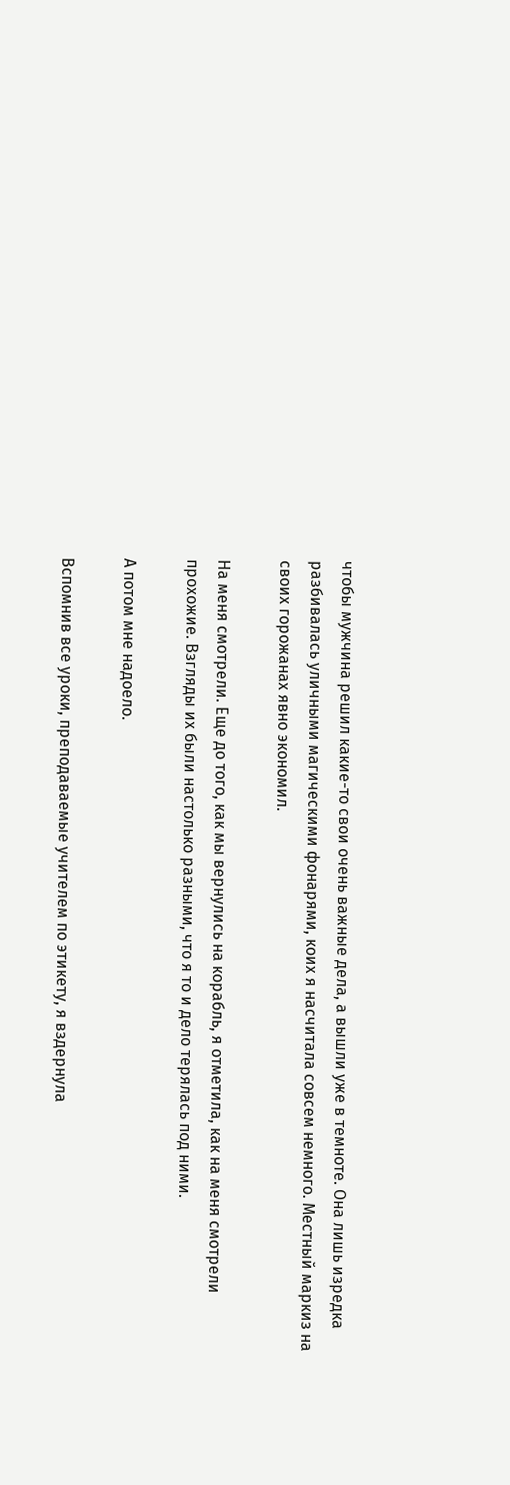чтобы мужчина решил какие-то свои очень важные дела, а вышли уже в темноте. Она лишь изредка разбивалась уличными магическими фонарями, коих я насчитала совсем немного. Местный маркиз на своих горожанах явно экономил.

На меня смотрели. Еще до того, как мы вернулись на корабль, я отметила, как на меня смотрели прохожие. Взгляды их были настолько разными, что я то и дело терялась под ними.

А потом мне надоело.

Вспомнив все уроки, преподаваемые учителем по этикету, я вздернула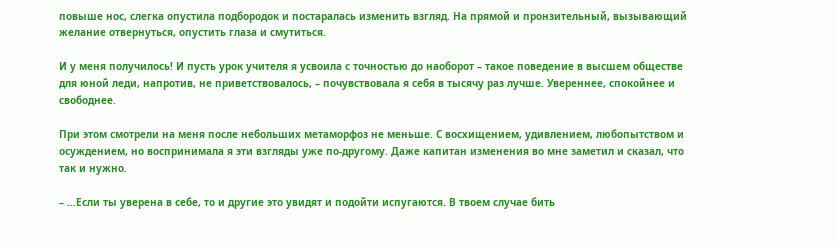повыше нос, слегка опустила подбородок и постаралась изменить взгляд. На прямой и пронзительный, вызывающий желание отвернуться, опустить глаза и смутиться.

И у меня получилось! И пусть урок учителя я усвоила с точностью до наоборот – такое поведение в высшем обществе для юной леди, напротив, не приветствовалось, – почувствовала я себя в тысячу раз лучше. Увереннее, спокойнее и свободнее.

При этом смотрели на меня после небольших метаморфоз не меньше. С восхищением, удивлением, любопытством и осуждением, но воспринимала я эти взгляды уже по-другому. Даже капитан изменения во мне заметил и сказал, что так и нужно.

– …Если ты уверена в себе, то и другие это увидят и подойти испугаются. В твоем случае бить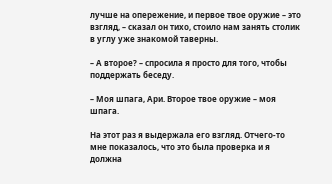лучше на опережение, и первое твое оружие – это взгляд, – сказал он тихо, стоило нам занять столик в углу уже знакомой таверны.

– А второе? – спросила я просто для того, чтобы поддержать беседу.

– Моя шпага, Ари. Второе твое оружие – моя шпага.

На этот раз я выдержала его взгляд. Отчего-то мне показалось, что это была проверка и я должна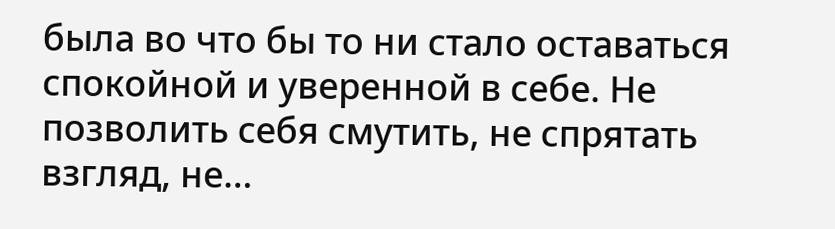была во что бы то ни стало оставаться спокойной и уверенной в себе. Не позволить себя смутить, не спрятать взгляд, не…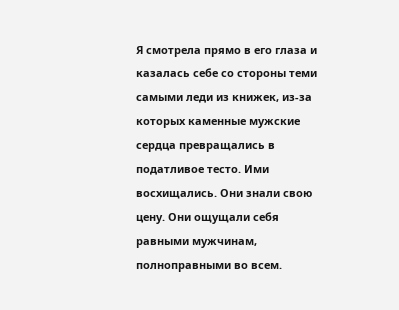Я смотрела прямо в его глаза и казалась себе со стороны теми самыми леди из книжек, из-за которых каменные мужские сердца превращались в податливое тесто. Ими восхищались. Они знали свою цену. Они ощущали себя равными мужчинам, полноправными во всем.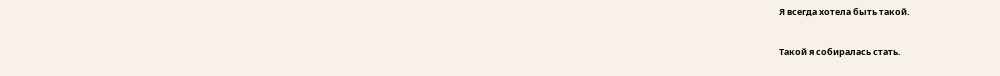Я всегда хотела быть такой.

Такой я собиралась стать.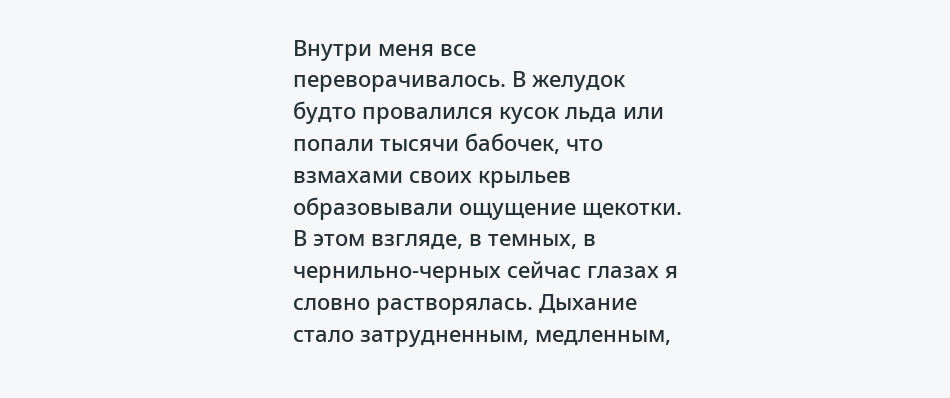Внутри меня все переворачивалось. В желудок будто провалился кусок льда или попали тысячи бабочек, что взмахами своих крыльев образовывали ощущение щекотки. В этом взгляде, в темных, в чернильно-черных сейчас глазах я словно растворялась. Дыхание стало затрудненным, медленным,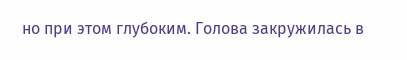но при этом глубоким. Голова закружилась в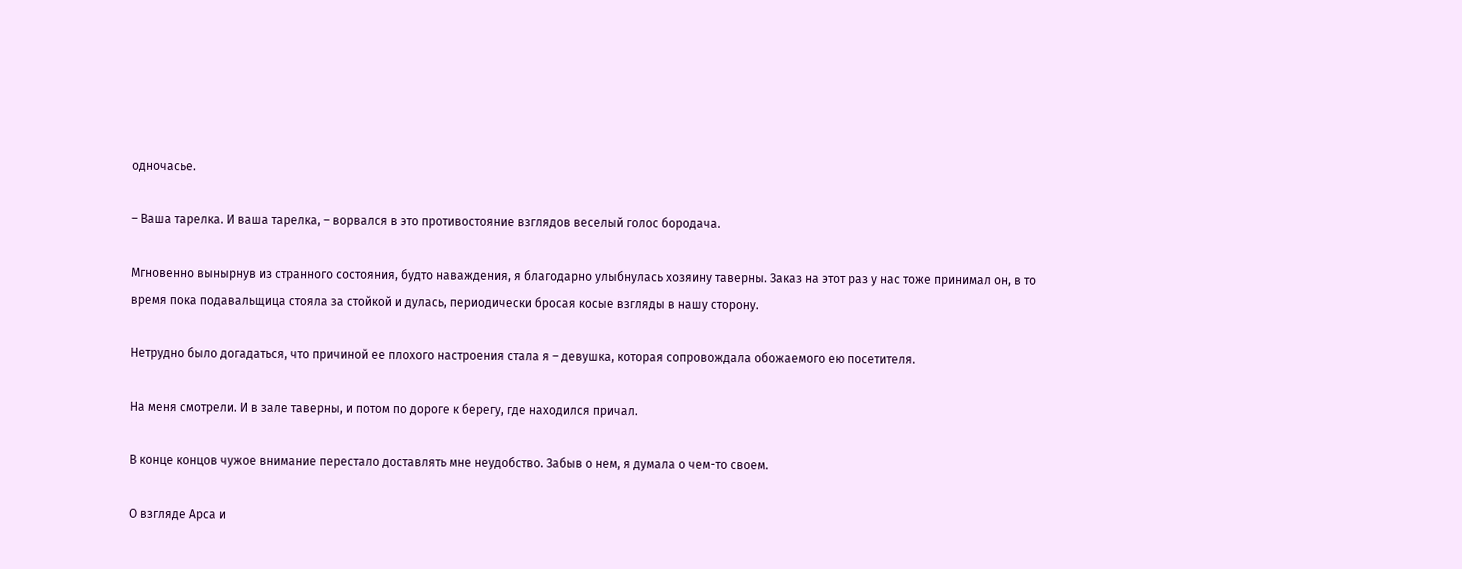одночасье.

– Ваша тарелка. И ваша тарелка, – ворвался в это противостояние взглядов веселый голос бородача.

Мгновенно вынырнув из странного состояния, будто наваждения, я благодарно улыбнулась хозяину таверны. Заказ на этот раз у нас тоже принимал он, в то время пока подавальщица стояла за стойкой и дулась, периодически бросая косые взгляды в нашу сторону.

Нетрудно было догадаться, что причиной ее плохого настроения стала я – девушка, которая сопровождала обожаемого ею посетителя.

На меня смотрели. И в зале таверны, и потом по дороге к берегу, где находился причал.

В конце концов чужое внимание перестало доставлять мне неудобство. Забыв о нем, я думала о чем-то своем.

О взгляде Арса и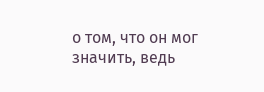о том, что он мог значить, ведь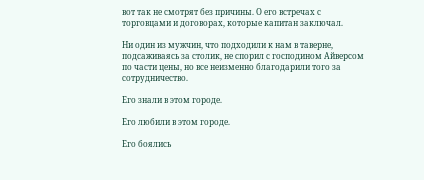вот так не смотрят без причины. О его встречах с торговцами и договорах, которые капитан заключал.

Ни один из мужчин, что подходили к нам в таверне, подсаживаясь за столик, не спорил с господином Айверсом по части цены, но все неизменно благодарили того за сотрудничество.

Его знали в этом городе.

Его любили в этом городе.

Его боялись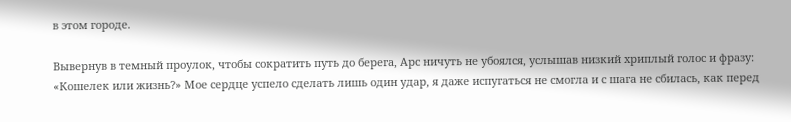в этом городе.

Вывернув в темный проулок, чтобы сократить путь до берега, Арс ничуть не убоялся, услышав низкий хриплый голос и фразу: «Кошелек или жизнь?» Мое сердце успело сделать лишь один удар, я даже испугаться не смогла и с шага не сбилась, как перед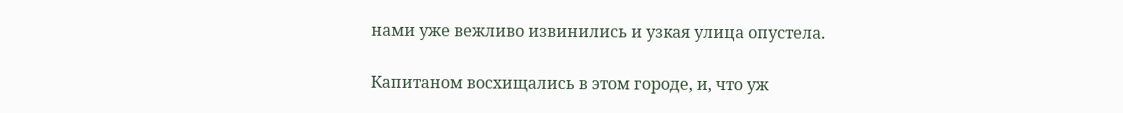нами уже вежливо извинились и узкая улица опустела.

Капитаном восхищались в этом городе, и, что уж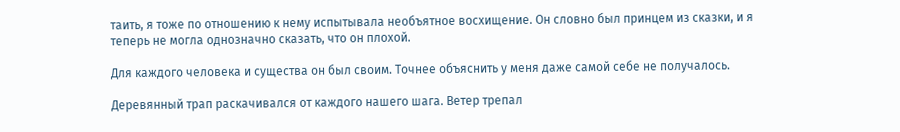таить, я тоже по отношению к нему испытывала необъятное восхищение. Он словно был принцем из сказки, и я теперь не могла однозначно сказать, что он плохой.

Для каждого человека и существа он был своим. Точнее объяснить у меня даже самой себе не получалось.

Деревянный трап раскачивался от каждого нашего шага. Ветер трепал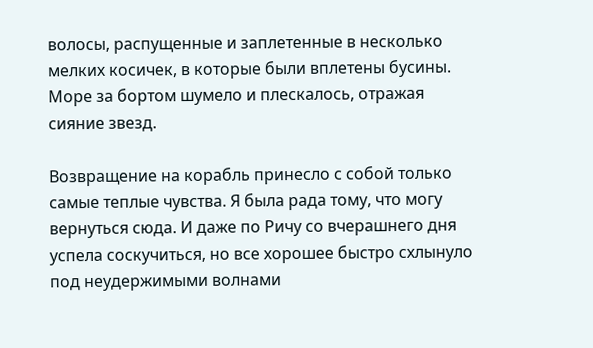волосы, распущенные и заплетенные в несколько мелких косичек, в которые были вплетены бусины. Море за бортом шумело и плескалось, отражая сияние звезд.

Возвращение на корабль принесло с собой только самые теплые чувства. Я была рада тому, что могу вернуться сюда. И даже по Ричу со вчерашнего дня успела соскучиться, но все хорошее быстро схлынуло под неудержимыми волнами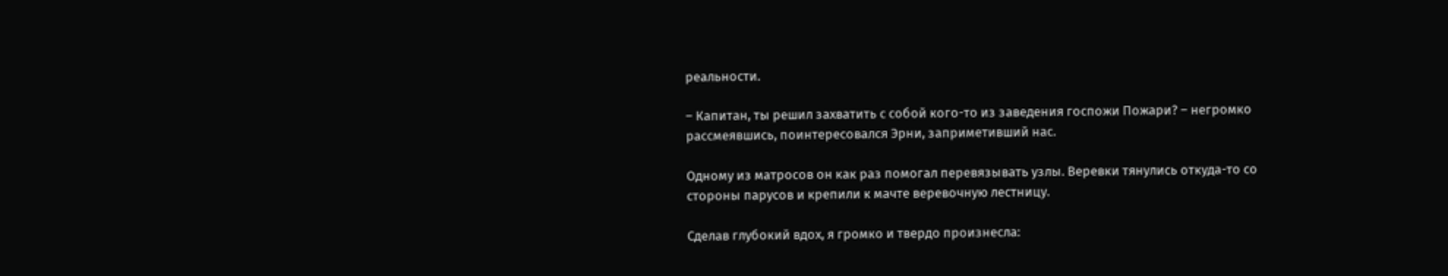реальности.

– Капитан, ты решил захватить с собой кого-то из заведения госпожи Пожари? – негромко рассмеявшись, поинтересовался Эрни, заприметивший нас.

Одному из матросов он как раз помогал перевязывать узлы. Веревки тянулись откуда-то со стороны парусов и крепили к мачте веревочную лестницу.

Сделав глубокий вдох, я громко и твердо произнесла: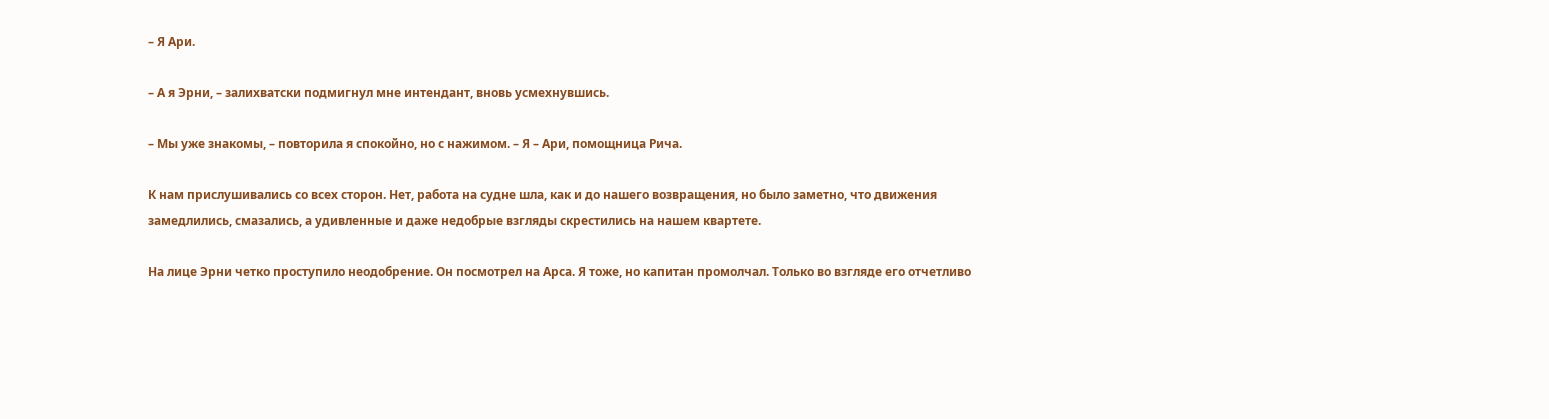– Я Ари.

– А я Эрни, – залихватски подмигнул мне интендант, вновь усмехнувшись.

– Мы уже знакомы, – повторила я спокойно, но с нажимом. – Я – Ари, помощница Рича.

К нам прислушивались со всех сторон. Нет, работа на судне шла, как и до нашего возвращения, но было заметно, что движения замедлились, смазались, а удивленные и даже недобрые взгляды скрестились на нашем квартете.

На лице Эрни четко проступило неодобрение. Он посмотрел на Арса. Я тоже, но капитан промолчал. Только во взгляде его отчетливо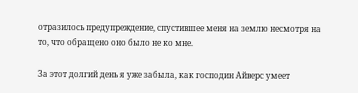отразилось предупреждение, спустившее меня на землю несмотря на то, что обращено оно было не ко мне.

За этот долгий день я уже забыла, как господин Айверс умеет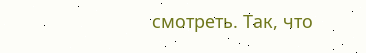смотреть. Так, что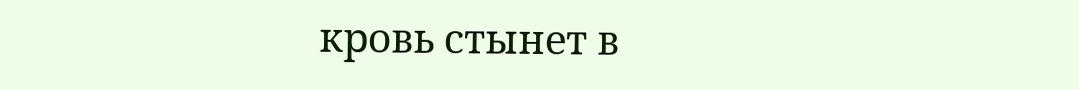кровь стынет в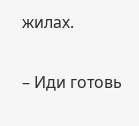жилах.

– Иди готовь